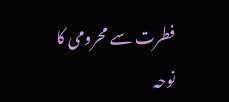فطرت سے محرومی کا نوحہ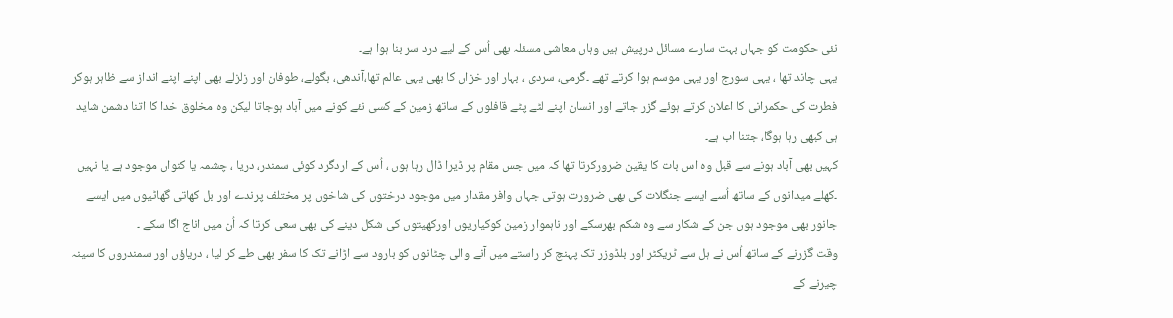نئی حکومت کو جہاں بہت سارے مسائل درپیش ہیں وہاں معاشی مسئلہ بھی اُس کے لیے درد سر بنا ہوا ہے۔
یہی چاند تھا ، یہی سورج اور یہی موسم ہوا کرتے تھے ۔گرمی، سردی ، بہار اور خزاں کا بھی یہی عالم تھا،آندھی، بگولے، طوفان اور زلزلے بھی اپنے اپنے انداز سے ظاہر ہوکر فطرت کی حکمرانی کا اعلان کرتے ہوئے گزر جاتے اور انسان اپنے لٹے پٹے قافلوں کے ساتھ زمین کے کسی نئے کونے میں آباد ہوجاتا لیکن وہ مخلوق خدا کا اتنا دشمن شاید ہی کبھی رہا ہوگا، جتنا اب ہے۔
کہیں بھی آباد ہونے سے قبل وہ اس بات کا یقین ضرورکرتا تھا کہ میں جس مقام پر ڈیرا ڈال رہا ہوں ، اُس کے اردگرد کوئی سمندر، دریا ، چشمہ یا کنواں موجود ہے یا نہیں ۔کھلے میدانوں کے ساتھ اُسے ایسے جنگلات کی بھی ضرورت ہوتی جہاں وافر مقدار میں موجود درختوں کی شاخوں پر مختلف پرندے اور بل کھاتی گھاٹیوں میں ایسے جانور بھی موجود ہوں جن کے شکار سے وہ شکم بھرسکے اور ناہموار زمین کوکیاریوں اورکھیتوں کی شکل دینے کی بھی سعی کرتا کہ اُن میں اناج اگا سکے ۔
وقت گزرنے کے ساتھ اُس نے ہل سے ٹریکٹر اور بلڈوزر تک پہنچ کر راستے میں آنے والی چٹانوں کو بارود سے اڑانے تک کا سفر بھی طے کر لیا ، دریاؤں اور سمندروں کا سینہ چیرنے کے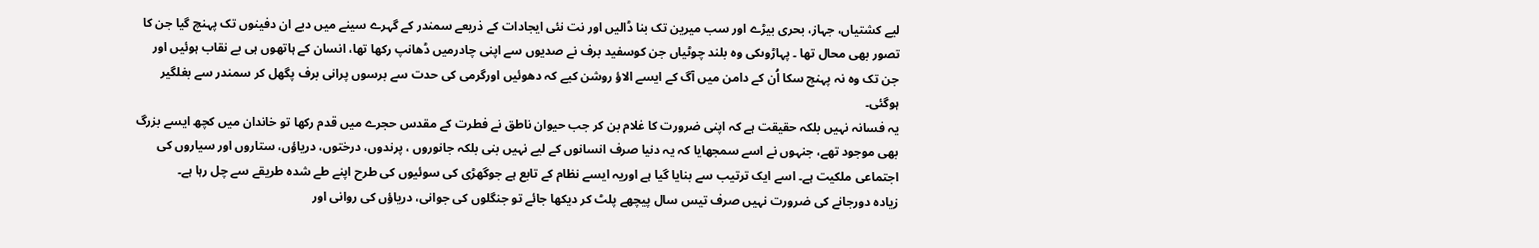لیے کشتیاں، جہاز، بحری بیڑے اور سب میرین تک بنا ڈالیں اور نت نئی ایجادات کے ذریعے سمندر کے گہرے سینے میں دبے ان دفینوں تک پہنچ گیا جن کا تصور بھی محال تھا ۔ پہاڑوںکی وہ بلند چوٹیاں جن کوسفید برف نے صدیوں سے اپنی چادرمیں ڈھانپ رکھا تھا، انسان کے ہاتھوں ہی بے نقاب ہوئیں اور جن تک وہ نہ پہنچ سکا اُن کے دامن میں آگ کے ایسے الاؤ روشن کیے کہ دھوئیں اورگرمی کی حدت سے برسوں پرانی برف پگھل کر سمندر سے بغلگیر ہوگئی۔
یہ فسانہ نہیں بلکہ حقیقت ہے کہ اپنی ضرورت کا غلام بن کر جب حیوان ناطق نے فطرت کے مقدس حجرے میں قدم رکھا تو خاندان میں کچھ ایسے بزرگ بھی موجود تھے، جنہوں نے اسے سمجھایا کہ یہ دنیا صرف انسانوں کے لیے نہیں بنی بلکہ جانوروں ، پرندوں، درختوں، دریاؤں، ستاروں اور سیاروں کی اجتماعی ملکیت ہے۔ اسے ایک ترتیب سے بنایا گیا ہے اوریہ ایسے نظام کے تابع ہے جوگھڑی کی سوئیوں کی طرح اپنے طے شدہ طریقے سے چل رہا ہے۔
زیادہ دورجانے کی ضرورت نہیں صرف تیس سال پیچھے پلٹ کر دیکھا جائے تو جنگلوں کی جوانی، دریاؤں کی روانی اور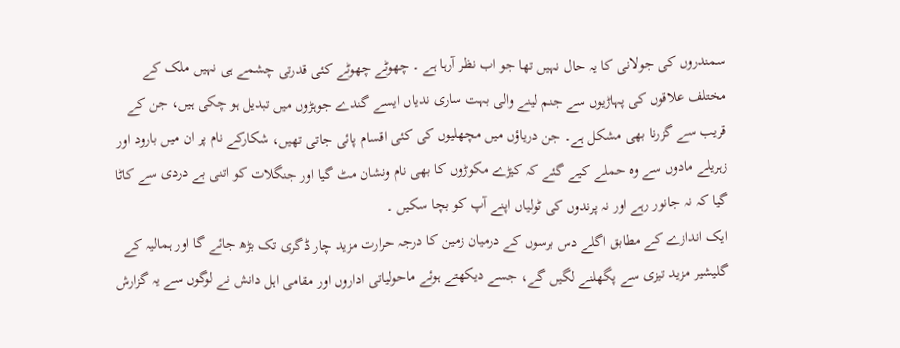سمندروں کی جولانی کا یہ حال نہیں تھا جو اب نظر آرہا ہے ۔ چھوٹے چھوٹے کئی قدرتی چشمے ہی نہیں ملک کے مختلف علاقوں کی پہاڑیوں سے جنم لینے والی بہت ساری ندیاں ایسے گندے جوہڑوں میں تبدیل ہو چکی ہیں، جن کے قریب سے گزرنا بھی مشکل ہے۔ جن دریاؤں میں مچھلیوں کی کئی اقسام پائی جاتی تھیں، شکارکے نام پر ان میں بارود اور زہریلے مادوں سے وہ حملے کیے گئے کہ کیڑے مکوڑوں کا بھی نام ونشان مٹ گیا اور جنگلات کو اتنی بے دردی سے کاٹا گیا کہ نہ جانور رہے اور نہ پرندوں کی ٹولیاں اپنے آپ کو بچا سکیں ۔
ایک اندازے کے مطابق اگلے دس برسوں کے درمیان زمین کا درجہ حرارت مزید چار ڈگری تک بڑھ جائے گا اور ہمالیہ کے گلیشیر مزید تیزی سے پگھلنے لگیں گے، جسے دیکھتے ہوئے ماحولیاتی اداروں اور مقامی اہل دانش نے لوگوں سے یہ گزارش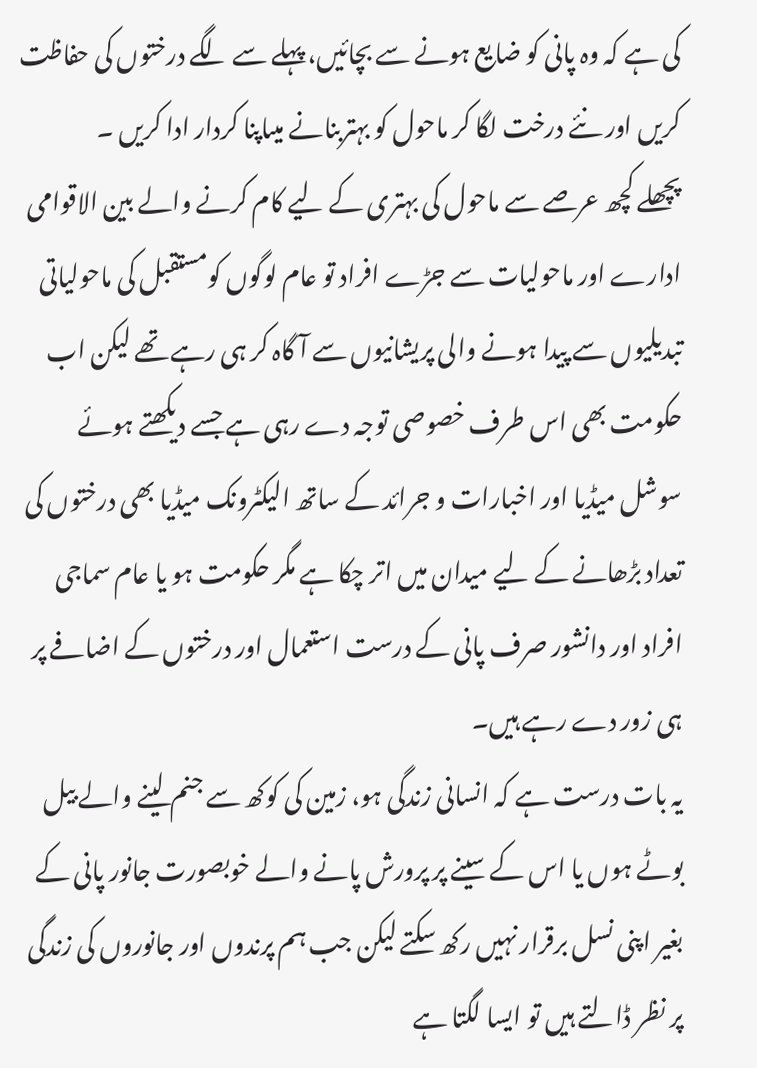کی ہے کہ وہ پانی کو ضایع ہونے سے بچائیں، پہلے سے لگے درختوں کی حفاظت کریں اور نئے درخت لگا کر ماحول کو بہتربنانے میںاپنا کردار ادا کریں ۔
پچھلے کچھ عرصے سے ماحول کی بہتری کے لیے کام کرنے والے بین الاقوامی ادارے اور ماحولیات سے جڑے افراد تو عام لوگوں کومستقبل کی ماحولیاتی تبدیلیوں سے پیدا ہونے والی پریشانیوں سے آ گاہ کر ہی رہے تھے لیکن اب حکومت بھی اس طرف خصوصی توجہ دے رہی ہے جسے دیکھتے ہوئے سوشل میڈیا اور اخبارات و جرائد کے ساتھ الیکٹرونک میڈیا بھی درختوں کی تعداد بڑھانے کے لیے میدان میں اتر چکا ہے مگر حکومت ہو یا عام سماجی افراد اور دانشور صرف پانی کے درست استعمال اور درختوں کے اضافے پر ہی زور دے رہے ہیں۔
یہ بات درست ہے کہ انسانی زندگی ہو، زمین کی کوکھ سے جنم لینے والے بیل بوٹے ہوں یا اس کے سینے پر پرورش پانے والے خوبصورت جانور پانی کے بغیر اپنی نسل برقرار نہیں رکھ سکتے لیکن جب ہم پرندوں اور جانوروں کی زندگی پر نظر ڈالتے ہیں تو ایسا لگتا ہے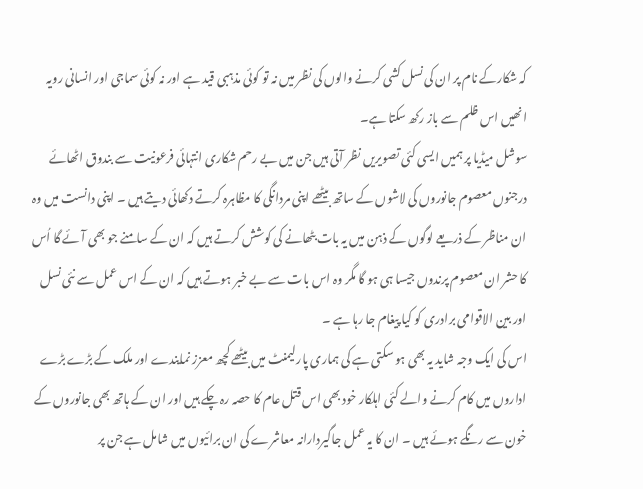کہ شکارکے نام پر ان کی نسل کشی کرنے والوں کی نظر میں نہ تو کوئی مذہبی قید ہے اور نہ کوئی سماجی اور انسانی رویہ انھیں اس ظلم سے باز رکھ سکتا ہے۔
سوشل میڈیا پر ہمیں ایسی کئی تصویریں نظر آتی ہیں جن میں بے رحم شکاری انتہائی فرعونیت سے بندوق اٹھائے درجنوں معصوم جانوروں کی لاشوں کے ساتھ بیٹھے اپنی مردانگی کا مظاہرہ کرتے دکھائی دیتے ہیں ۔ اپنی دانست میں وہ ان مناظر کے ذریعے لوگوں کے ذہن میں یہ بات بٹھانے کی کوشش کرتے ہیں کہ ان کے سامنے جو بھی آئے گا اُس کا حشر ان معصوم پرندوں جیسا ہی ہو گا مگر وہ اس بات سے بے خبر ہوتے ہیں کہ ان کے اس عمل سے نئی نسل اور بین الاقوامی برادری کو کیا پیغام جا رہا ہے ۔
اس کی ایک وجہ شاید یہ بھی ہو سکتی ہے کی ہماری پارلیمنٹ میں بیٹھے کچھ معزز نمایندے اور ملک کے بڑے بڑے اداروں میں کام کرنے والے کئی اہلکار خود بھی اس قتل عام کا حصہ رہ چکے ہیں اور ان کے ہاتھ بھی جانوروں کے خون سے رنگے ہوئے ہیں ۔ ان کا یہ عمل جاگیردارانہ معاشرے کی ان برائیوں میں شامل ہے جن پر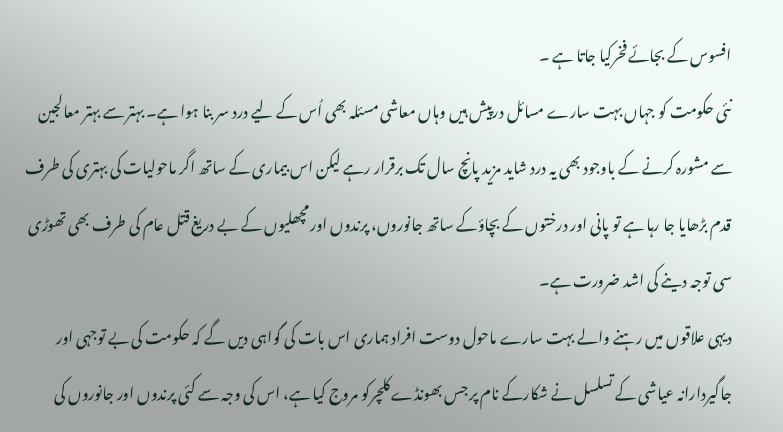افسوس کے بجائے فخرکیا جاتا ہے ۔
نئی حکومت کو جہاں بہت سارے مسائل درپیش ہیں وہاں معاشی مسئلہ بھی اُس کے لیے درد سر بنا ہوا ہے۔ بہتر سے بہتر معالجین سے مشورہ کرنے کے باوجود بھی یہ درد شاید مزید پانچ سال تک برقرار رہے لیکن اس بیماری کے ساتھ اگر ماحولیات کی بہتری کی طرف قدم بڑھایا جا رہا ہے تو پانی اور درختوں کے بچاؤکے ساتھ جانوروں، پرندوں اور مچھلیوں کے بے دریغ قتل عام کی طرف بھی تھوڑی سی توجہ دینے کی اشد ضرورت ہے۔
دیہی علاقوں میں رہنے والے بہت سارے ماحول دوست افراد ہماری اس بات کی گواہی دیں گے کہ حکومت کی بے توجہی اور جاگیردارانہ عیاشی کے تسلسل نے شکارکے نام پر جس بھونڈے کلچرکو مروج کیا ہے، اس کی وجہ سے کئی پرندوں اور جانوروں کی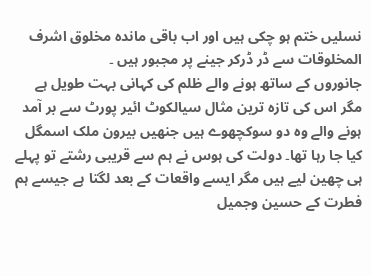نسلیں ختم ہو چکی ہیں اور اب باقی ماندہ مخلوق اشرف المخلوقات سے ڈر ڈرکر جینے پر مجبور ہیں ۔
جانوروں کے ساتھ ہونے والے ظلم کی کہانی بہت طویل ہے مگر اس کی تازہ ترین مثال سیالکوٹ ائیر پورٹ سے بر آمد ہونے والے وہ دو سوکچھوے ہیں جنھیں بیرون ملک اسمگل کیا جا رہا تھا۔ دولت کی ہوس نے ہم سے قریبی رشتے تو پہلے ہی چھین لیے ہیں مگر ایسے واقعات کے بعد لگتا ہے جیسے ہم فطرت کے حسین وجمیل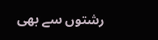رشتوں سے بھی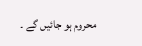محروم ہو جائیں گے ۔